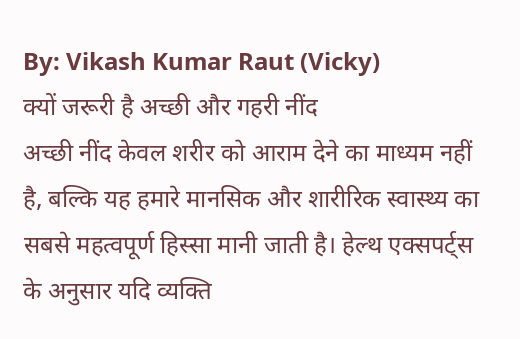By: Vikash Kumar Raut (Vicky)
क्यों जरूरी है अच्छी और गहरी नींद
अच्छी नींद केवल शरीर को आराम देने का माध्यम नहीं है, बल्कि यह हमारे मानसिक और शारीरिक स्वास्थ्य का सबसे महत्वपूर्ण हिस्सा मानी जाती है। हेल्थ एक्सपर्ट्स के अनुसार यदि व्यक्ति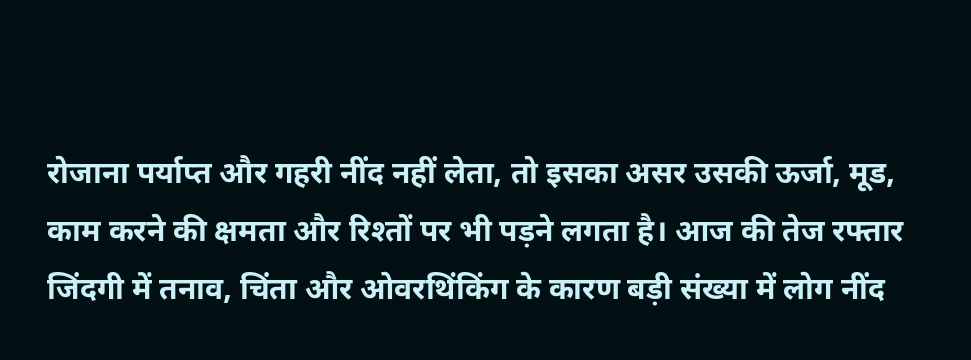रोजाना पर्याप्त और गहरी नींद नहीं लेता, तो इसका असर उसकी ऊर्जा, मूड, काम करने की क्षमता और रिश्तों पर भी पड़ने लगता है। आज की तेज रफ्तार जिंदगी में तनाव, चिंता और ओवरथिंकिंग के कारण बड़ी संख्या में लोग नींद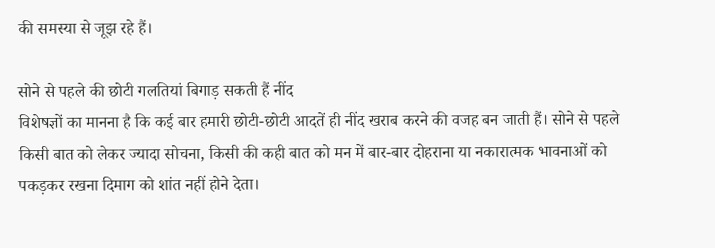की समस्या से जूझ रहे हैं।

सोने से पहले की छोटी गलतियां बिगाड़ सकती हैं नींद
विशेषज्ञों का मानना है कि कई बार हमारी छोटी-छोटी आदतें ही नींद खराब करने की वजह बन जाती हैं। सोने से पहले किसी बात को लेकर ज्यादा सोचना, किसी की कही बात को मन में बार-बार दोहराना या नकारात्मक भावनाओं को पकड़कर रखना दिमाग को शांत नहीं होने देता।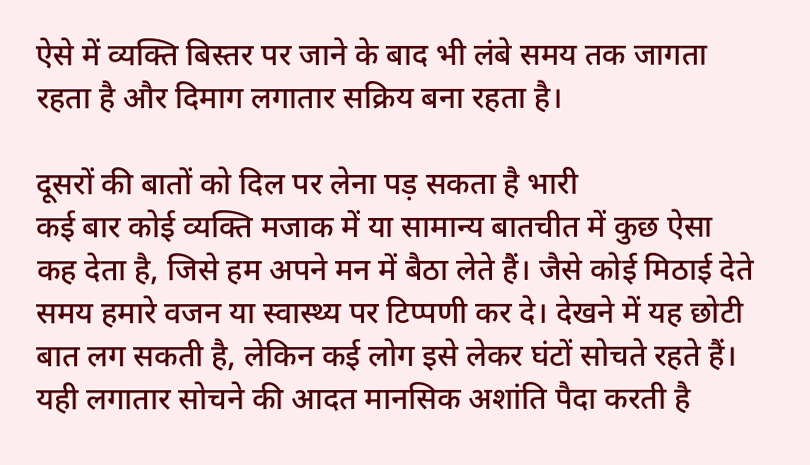ऐसे में व्यक्ति बिस्तर पर जाने के बाद भी लंबे समय तक जागता रहता है और दिमाग लगातार सक्रिय बना रहता है।

दूसरों की बातों को दिल पर लेना पड़ सकता है भारी
कई बार कोई व्यक्ति मजाक में या सामान्य बातचीत में कुछ ऐसा कह देता है, जिसे हम अपने मन में बैठा लेते हैं। जैसे कोई मिठाई देते समय हमारे वजन या स्वास्थ्य पर टिप्पणी कर दे। देखने में यह छोटी बात लग सकती है, लेकिन कई लोग इसे लेकर घंटों सोचते रहते हैं। यही लगातार सोचने की आदत मानसिक अशांति पैदा करती है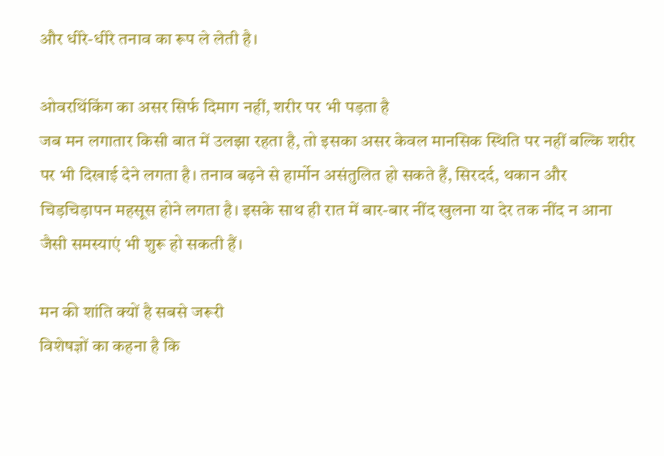और धीरे-धीरे तनाव का रूप ले लेती है।

ओवरथिंकिंग का असर सिर्फ दिमाग नहीं, शरीर पर भी पड़ता है
जब मन लगातार किसी बात में उलझा रहता है, तो इसका असर केवल मानसिक स्थिति पर नहीं बल्कि शरीर पर भी दिखाई देने लगता है। तनाव बढ़ने से हार्मोन असंतुलित हो सकते हैं, सिरदर्द, थकान और चिड़चिड़ापन महसूस होने लगता है। इसके साथ ही रात में बार-बार नींद खुलना या देर तक नींद न आना जैसी समस्याएं भी शुरू हो सकती हैं।

मन की शांति क्यों है सबसे जरूरी
विशेषज्ञों का कहना है कि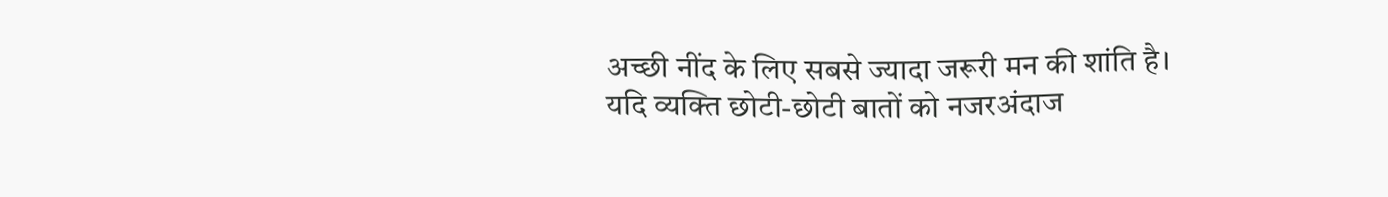अच्छी नींद के लिए सबसे ज्यादा जरूरी मन की शांति है। यदि व्यक्ति छोटी-छोटी बातों को नजरअंदाज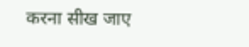करना सीख जाए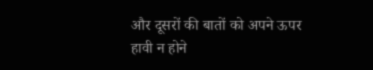और दूसरों की बातों को अपने ऊपर हावी न होने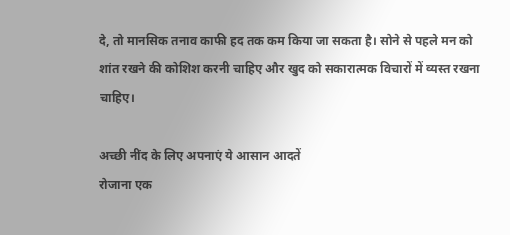दे, तो मानसिक तनाव काफी हद तक कम किया जा सकता है। सोने से पहले मन को शांत रखने की कोशिश करनी चाहिए और खुद को सकारात्मक विचारों में व्यस्त रखना चाहिए।

अच्छी नींद के लिए अपनाएं ये आसान आदतें
रोजाना एक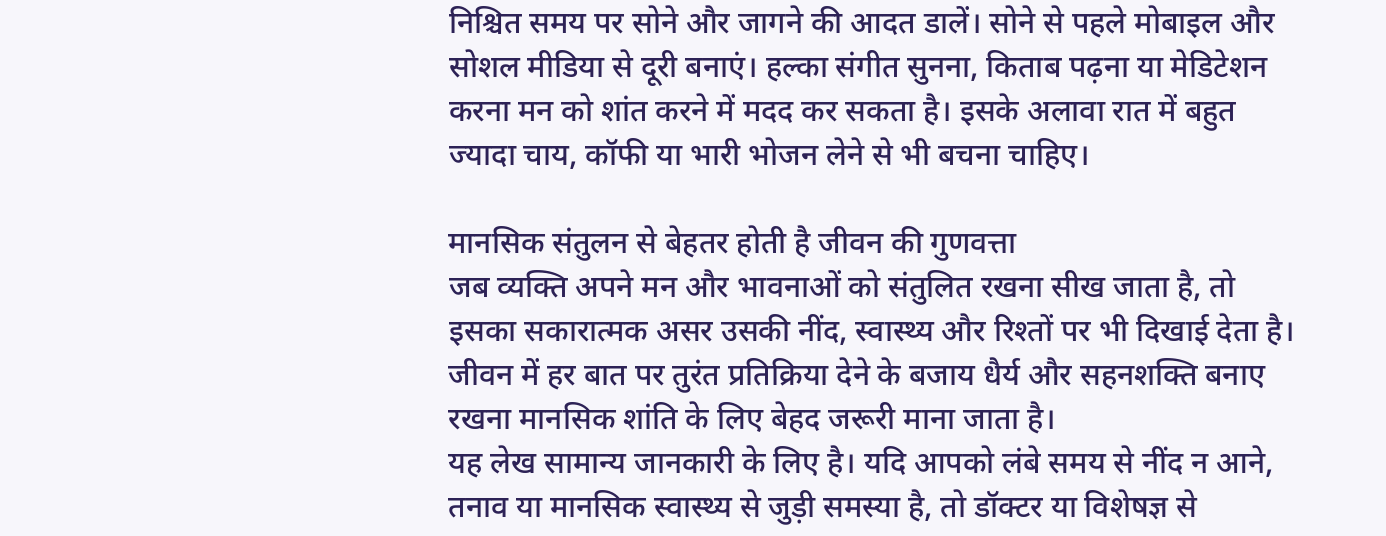निश्चित समय पर सोने और जागने की आदत डालें। सोने से पहले मोबाइल और सोशल मीडिया से दूरी बनाएं। हल्का संगीत सुनना, किताब पढ़ना या मेडिटेशन करना मन को शांत करने में मदद कर सकता है। इसके अलावा रात में बहुत ज्यादा चाय, कॉफी या भारी भोजन लेने से भी बचना चाहिए।

मानसिक संतुलन से बेहतर होती है जीवन की गुणवत्ता
जब व्यक्ति अपने मन और भावनाओं को संतुलित रखना सीख जाता है, तो इसका सकारात्मक असर उसकी नींद, स्वास्थ्य और रिश्तों पर भी दिखाई देता है। जीवन में हर बात पर तुरंत प्रतिक्रिया देने के बजाय धैर्य और सहनशक्ति बनाए रखना मानसिक शांति के लिए बेहद जरूरी माना जाता है।
यह लेख सामान्य जानकारी के लिए है। यदि आपको लंबे समय से नींद न आने, तनाव या मानसिक स्वास्थ्य से जुड़ी समस्या है, तो डॉक्टर या विशेषज्ञ से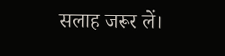सलाह जरूर लें।